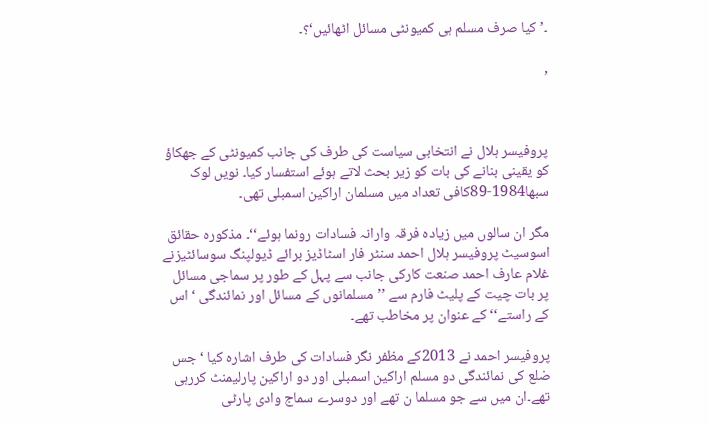۔’کیا صرف مسلم ہی کمیونٹی مسائل اٹھائیں‘؟۔

,



پروفیسر ہلال نے انتخابی سیاست کی طرف کی جانب کمیونٹی کے جھکاؤ کو یقینی بنانے کی بات کو زیر بحث لاتے ہوئے استفسار کیا۔ نویں لوک سبھا1984-89کافی تعداد میں مسلمان اراکین اسمبلی تھی۔

مگر ان سالوں میں زیادہ فرقہ وارانہ فسادات رونما ہوئے‘‘۔ مذکورہ حقائق اسوسیٹ پروفیسر ہلال احمد سنٹر فار اسٹاڈیز برائے ڈیولپنگ سوسائٹیزنے غلام عارف احمد صنعت کارکی جانب سے پہل کے طور پر سماجی مسائل پر بات چیت کے پلیٹ فارم سے ’’مسلمانوں کے مسائل اور نمائندگی ‘ اس کے راستے‘‘ کے عنوان پر مخاطب تھے۔

پروفیسر احمد نے 2013کے مظفر نگر فسادات کی طرف اشارہ کیا ‘ جس ضلع کی نمائندگی دو مسلم اراکین اسمبلی اور دو اراکین پارلیمنٹ کررہی تھے۔ان میں سے جو مسلما ن تھے اور دوسرے سماج وادی پارٹی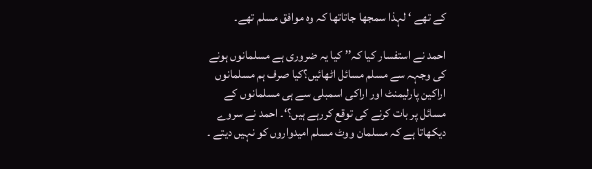کے تھے ‘ لہذا سمجھا جاتاتھا کہ وہ موافق مسلم تھے۔

احمد نے استفسار کیا کہ’’ کیا یہ ضروری ہے مسلمانوں ہونے کی وجہہ سے مسلم مسائل اٹھائیں؟کیا صرف ہم مسلمانوں اراکین پارلیمنٹ اور اراکی اسمبلی سے ہی مسلمانوں کے مسائل پر بات کرنے کی توقع کررہے ہیں؟‘۔ احمد نے سروے دیکھاتا ہے کہ مسلمان ووٹ مسلم امیدواروں کو نہیں دیتے ۔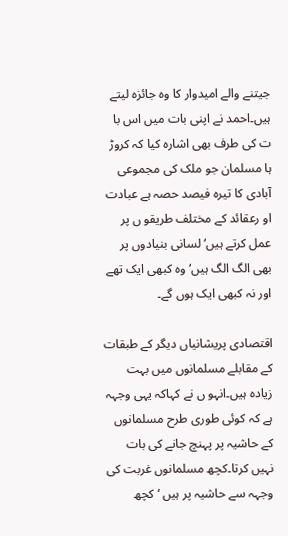جیتنے والے امیدوار کا وہ جائزہ لیتے ہیں۔احمد نے اپنی بات میں اس با ت کی طرف بھی اشارہ کیا کہ کروڑ ہا مسلمان جو ملک کی مجموعی آبادی کا تیرہ فیصد حصہ ہے عبادت او رعقائد کے مختلف طریقو ں پر عمل کرتے ہیں‘ لسانی بنیادوں پر بھی الگ الگ ہیں‘ وہ کبھی ایک تھے اور نہ کبھی ایک ہوں گے۔

اقتصادی پریشانیاں دیگر کے طبقات کے مقابلے مسلمانوں میں بہت زیادہ ہیں۔انہو ں نے کہاکہ یہی وجہہ ہے کہ کوئی طوری طرح مسلمانوں کے حاشیہ پر پہنچ جانے کی بات نہیں کرتا۔کچھ مسلمانوں غربت کی وجہہ سے حاشیہ پر ہیں ‘ کچھ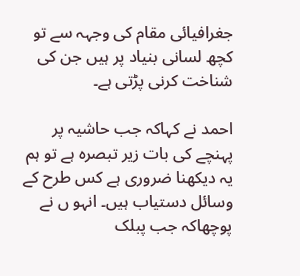جغرافیائی مقام کی وجہہ سے تو کچھ لسانی بنیاد پر ہیں جن کی شناخت کرنی پڑتی ہے۔

احمد نے کہاکہ جب حاشیہ پر پہنچے کی بات زیر تبصرہ ہے تو ہم یہ دیکھنا ضروری ہے کس طرح کے وسائل دستیاب ہیں۔ انہو ں نے پوچھاکہ جب پبلک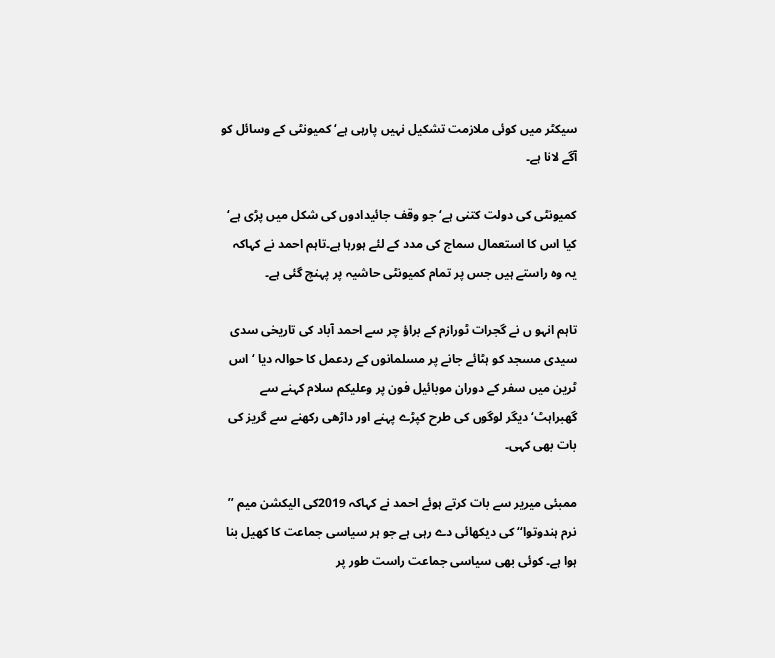سیکٹر میں کوئی ملازمت تشکیل نہیں پارہی ہے‘ کمیونٹی کے وسائل کو آگے لانا ہے۔

کمیونٹی کی دولت کتنی ہے‘ جو وقف جائیدادوں کی شکل میں پڑی ہے‘ کیا اس کا استعمال سماج کی مدد کے لئے ہورہا ہے۔تاہم احمد نے کہاکہ یہ وہ راستے ہیں جس پر تمام کمیونٹی حاشیہ پر پہنچ گئی ہے۔

تاہم انہو ں نے گجرات ٹورازم کے براؤ چر سے احمد آباد کی تاریخی سدی سیدی مسجد کو ہٹائے جانے پر مسلمانوں کے ردعمل کا حوالہ دیا ‘ اس ٹرین میں سفر کے دوران موبائیل فون پر وعلیکم سلام کہنے سے گھبراہٹ‘ دیگر لوگوں کی طرح کپڑے پہنے اور داڑھی رکھنے سے گریز کی بات بھی کہی۔

ممبئی میریر سے بات کرتے ہوئے احمد نے کہاکہ 2019کی الیکشن میم ’’ نرم ہندوتوا‘‘ کی دیکھائی دے رہی ہے جو ہر سیاسی جماعت کا کھیل بنا ہوا ہے۔ کوئی بھی سیاسی جماعت راست طور پر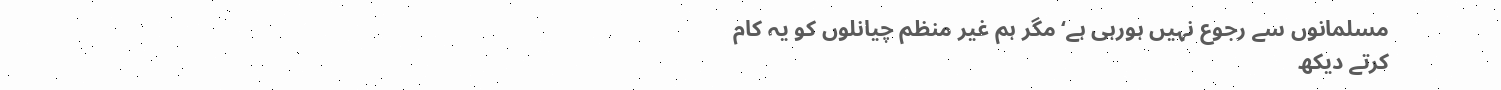مسلمانوں سے رجوع نہیں ہورہی ہے‘ مگر ہم غیر منظم چیانلوں کو یہ کام کرتے دیکھ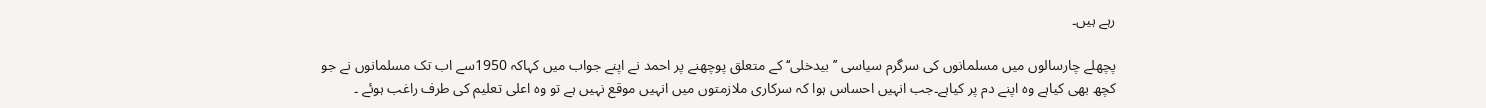رہے ہیں۔

پچھلے چارسالوں میں مسلمانوں کی سرگرم سیاسی ’’ بیدخلی‘‘ کے متعلق پوچھنے پر احمد نے اپنے جواب میں کہاکہ 1950سے اب تک مسلمانوں نے جو کچھ بھی کیاہے وہ اپنے دم پر کیاہے۔جب انہیں احساس ہوا کہ سرکاری ملازمتوں میں انہیں موقع نہیں ہے تو وہ اعلی تعلیم کی طرف راغب ہوئے ۔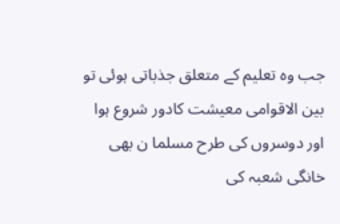جب وہ تعلیم کے متعلق جذباتی ہوئی تو بین الاقوامی معیشت کادور شروع ہوا اور دوسروں کی طرح مسلما ن بھی خانگی شعبہ کی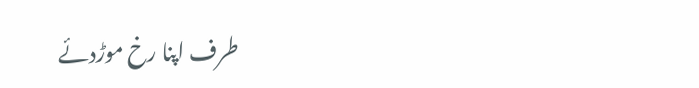طرف اپنا رخ موڑدئے